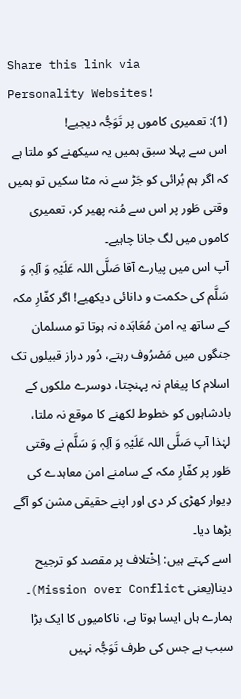Share this link via
Personality Websites!
(1): تعمیری کاموں پر تَوَجُّہ دیجیے!
اس سے پہلا سبق ہمیں یہ سیکھنے کو ملتا ہے کہ اگر ہم بُرائی کو جَڑ سے نہ مٹا سکیں تو ہمیں وقتی طَور پر اس سے مُنہ پھیر کر، تعمیری کاموں میں لگ جانا چاہیے۔
آپ اس میں پیارے آقا صَلَّی اللہ عَلَیْہِ وَ آلِہٖ وَ سَلَّم کی حکمت و دانائی دیکھیے! اگر کفّارِ مکہ کے ساتھ یہ امن مُعَاہَدہ نہ ہوتا تو مسلمان جنگوں میں مَصْرُوف رہتے، دُور دراز قبیلوں تک اسلام کا پیغام نہ پہنچتا، دوسرے ملکوں کے بادشاہوں کو خطوط لکھنے کا موقع نہ ملتا، لہٰذا آپ صَلَّی اللہ عَلَیْہِ وَ آلِہٖ وَ سَلَّم نے وقتی طَور پر کفّارِ مکہ کے سامنے امن معاہدے کی دِیوار کھڑی کر دی اور اپنے حقیقی مشن کو آگے بڑھا دیا۔
اسے کہتے ہیں: اِخْتلاف پر مقصد کو ترجیح دینا(یعنی Mission over Conflict)۔
ہمارے ہاں ایسا ہوتا ہے، ناکامیوں کا ایک بڑا سبب ہے جس کی طرف تَوَجُّہ نہیں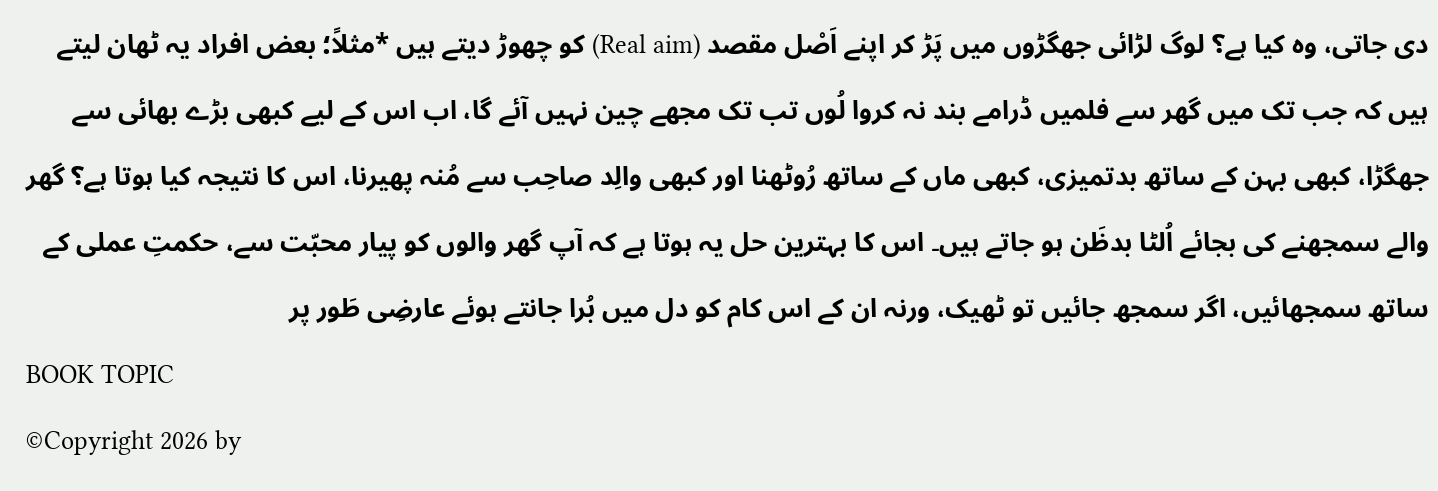دی جاتی، وہ کیا ہے؟ لوگ لڑائی جھگڑوں میں پَڑ کر اپنے اَصْل مقصد (Real aim) کو چھوڑ دیتے ہیں *مثلاً؛ بعض افراد یہ ٹھان لیتے ہیں کہ جب تک میں گھر سے فلمیں ڈرامے بند نہ کروا لُوں تب تک مجھے چین نہیں آئے گا، اب اس کے لیے کبھی بڑے بھائی سے جھگڑا، کبھی بہن کے ساتھ بدتمیزی، کبھی ماں کے ساتھ رُوٹھنا اور کبھی والِد صاحِب سے مُنہ پھیرنا، اس کا نتیجہ کیا ہوتا ہے؟ گھر والے سمجھنے کی بجائے اُلٹا بدظَن ہو جاتے ہیں۔ اس کا بہترین حل یہ ہوتا ہے کہ آپ گھر والوں کو پیار محبّت سے، حکمتِ عملی کے ساتھ سمجھائیں، اگر سمجھ جائیں تو ٹھیک، ورنہ ان کے اس کام کو دل میں بُرا جانتے ہوئے عارضِی طَور پر
BOOK TOPIC
©Copyright 2026 by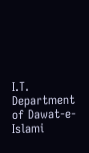I.T. Department of Dawat-e-Islami